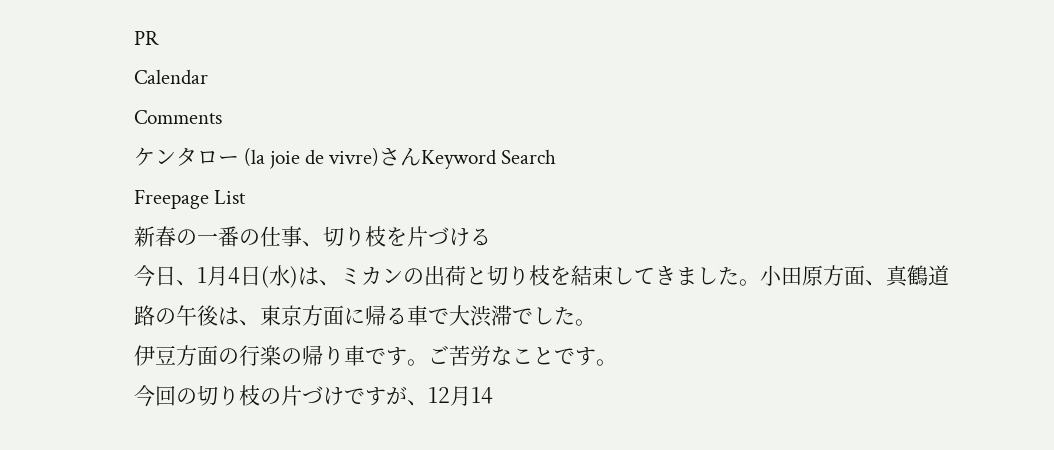PR
Calendar
Comments
ケンタロー (la joie de vivre)さんKeyword Search
Freepage List
新春の一番の仕事、切り枝を片づける
今日、1月4日(水)は、ミカンの出荷と切り枝を結束してきました。小田原方面、真鶴道路の午後は、東京方面に帰る車で大渋滞でした。
伊豆方面の行楽の帰り車です。ご苦労なことです。
今回の切り枝の片づけですが、12月14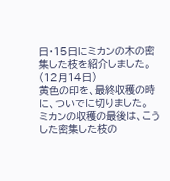日・15日にミカンの木の密集した枝を紹介しました。
(12月14日)
黄色の印を、最終収穫の時に、ついでに切りました。
ミカンの収穫の最後は、こうした密集した枝の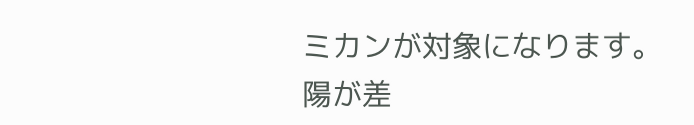ミカンが対象になります。
陽が差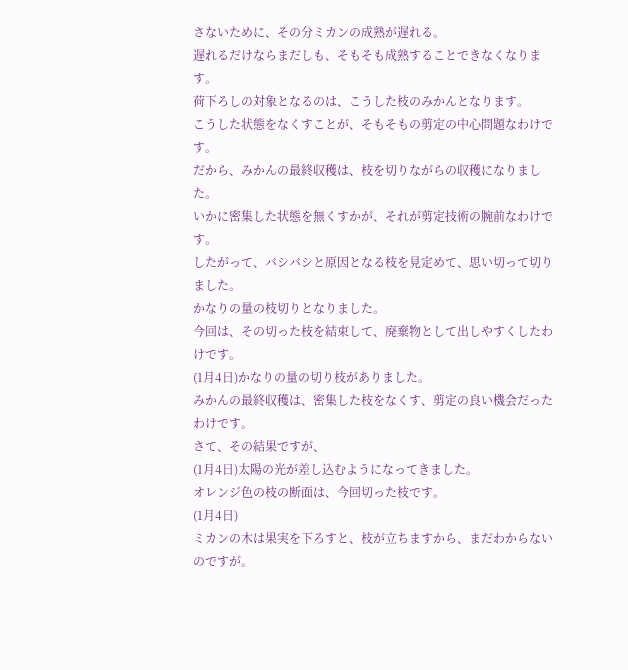さないために、その分ミカンの成熟が遅れる。
遅れるだけならまだしも、そもそも成熟することできなくなります。
荷下ろしの対象となるのは、こうした枝のみかんとなります。
こうした状態をなくすことが、そもそもの剪定の中心問題なわけです。
だから、みかんの最終収穫は、枝を切りながらの収穫になりました。
いかに密集した状態を無くすかが、それが剪定技術の腕前なわけです。
したがって、バシバシと原因となる枝を見定めて、思い切って切りました。
かなりの量の枝切りとなりました。
今回は、その切った枝を結束して、廃棄物として出しやすくしたわけです。
(1月4日)かなりの量の切り枝がありました。
みかんの最終収穫は、密集した枝をなくす、剪定の良い機会だったわけです。
さて、その結果ですが、
(1月4日)太陽の光が差し込むようになってきました。
オレンジ色の枝の断面は、今回切った枝です。
(1月4日)
ミカンの木は果実を下ろすと、枝が立ちますから、まだわからないのですが。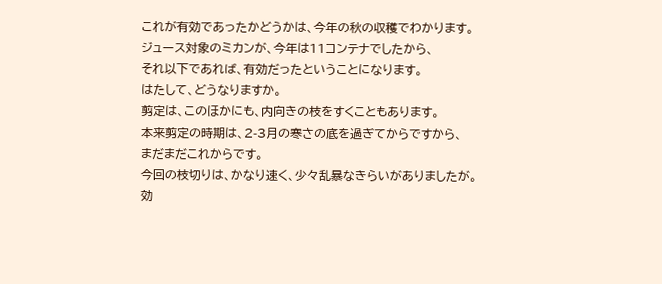これが有効であったかどうかは、今年の秋の収穫でわかります。
ジュース対象のミカンが、今年は11コンテナでしたから、
それ以下であれば、有効だったということになります。
はたして、どうなりますか。
剪定は、このほかにも、内向きの枝をすくこともあります。
本来剪定の時期は、2-3月の寒さの底を過ぎてからですから、
まだまだこれからです。
今回の枝切りは、かなり速く、少々乱暴なきらいがありましたが。
効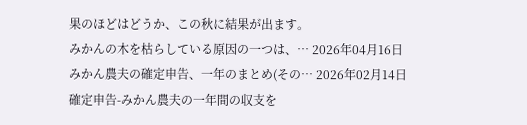果のほどはどうか、この秋に結果が出ます。
みかんの木を枯らしている原因の一つは、… 2026年04月16日
みかん農夫の確定申告、一年のまとめ(その… 2026年02月14日
確定申告-みかん農夫の一年間の収支を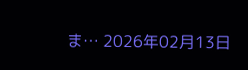ま… 2026年02月13日